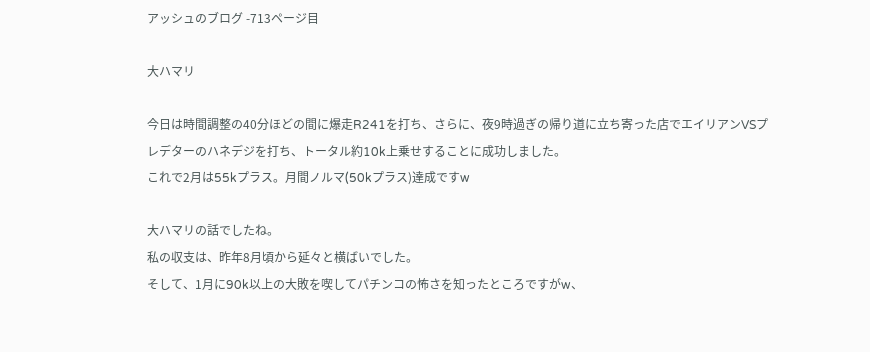アッシュのブログ -713ページ目

大ハマリ

今日は時間調整の40分ほどの間に爆走R241を打ち、さらに、夜9時過ぎの帰り道に立ち寄った店でエイリアンVSプレデターのハネデジを打ち、トータル約10k上乗せすることに成功しました。
これで2月は55kプラス。月間ノルマ(50kプラス)達成ですw

大ハマリの話でしたね。
私の収支は、昨年8月頃から延々と横ばいでした。
そして、1月に90k以上の大敗を喫してパチンコの怖さを知ったところですがw、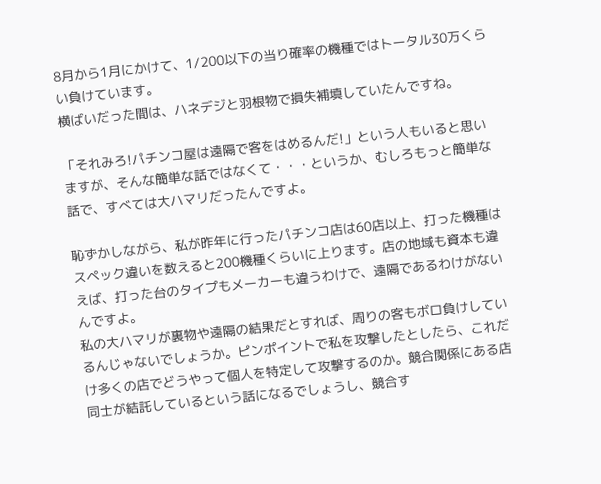8月から1月にかけて、1/200以下の当り確率の機種ではトータル30万くらい負けています。
横ばいだった間は、ハネデジと羽根物で損失補填していたんですね。

「それみろ!パチンコ屋は遠隔で客をはめるんだ!」という人もいると思いますが、そんな簡単な話ではなくて・・・というか、むしろもっと簡単な話で、すべては大ハマリだったんですよ。

恥ずかしながら、私が昨年に行ったパチンコ店は60店以上、打った機種はスペック違いを数えると200機種くらいに上ります。店の地域も資本も違えば、打った台のタイプもメーカーも違うわけで、遠隔であるわけがないんですよ。
私の大ハマリが裏物や遠隔の結果だとすれば、周りの客もボロ負けしているんじゃないでしょうか。ピンポイントで私を攻撃したとしたら、これだけ多くの店でどうやって個人を特定して攻撃するのか。競合関係にある店同士が結託しているという話になるでしょうし、競合す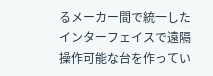るメーカー間で統一したインターフェイスで遠隔操作可能な台を作ってい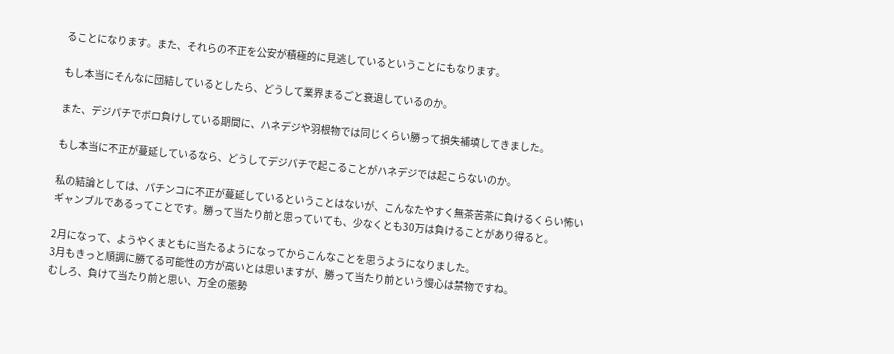ることになります。また、それらの不正を公安が積極的に見逃しているということにもなります。

もし本当にそんなに団結しているとしたら、どうして業界まるごと衰退しているのか。

また、デジパチでボロ負けしている期間に、ハネデジや羽根物では同じくらい勝って損失補填してきました。

もし本当に不正が蔓延しているなら、どうしてデジパチで起こることがハネデジでは起こらないのか。

私の結論としては、パチンコに不正が蔓延しているということはないが、こんなたやすく無茶苦茶に負けるくらい怖いギャンブルであるってことです。勝って当たり前と思っていても、少なくとも30万は負けることがあり得ると。

2月になって、ようやくまともに当たるようになってからこんなことを思うようになりました。
3月もきっと順調に勝てる可能性の方が高いとは思いますが、勝って当たり前という慢心は禁物ですね。
むしろ、負けて当たり前と思い、万全の態勢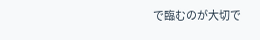で臨むのが大切で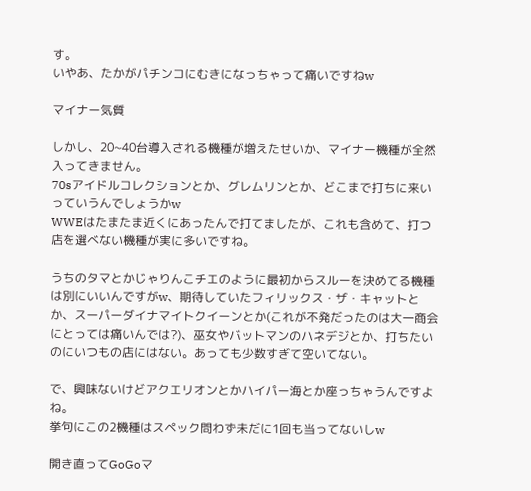す。
いやあ、たかがパチンコにむきになっちゃって痛いですねw

マイナー気質

しかし、20~40台導入される機種が増えたせいか、マイナー機種が全然入ってきません。
70sアイドルコレクションとか、グレムリンとか、どこまで打ちに来いっていうんでしょうかw
WWEはたまたま近くにあったんで打てましたが、これも含めて、打つ店を選べない機種が実に多いですね。

うちのタマとかじゃりんこチエのように最初からスルーを決めてる機種は別にいいんですがw、期待していたフィリックス・ザ・キャットとか、スーパーダイナマイトクイーンとか(これが不発だったのは大一商会にとっては痛いんでは?)、巫女やバットマンのハネデジとか、打ちたいのにいつもの店にはない。あっても少数すぎて空いてない。

で、興味ないけどアクエリオンとかハイパー海とか座っちゃうんですよね。
挙句にこの2機種はスペック問わず未だに1回も当ってないしw

開き直ってGoGoマ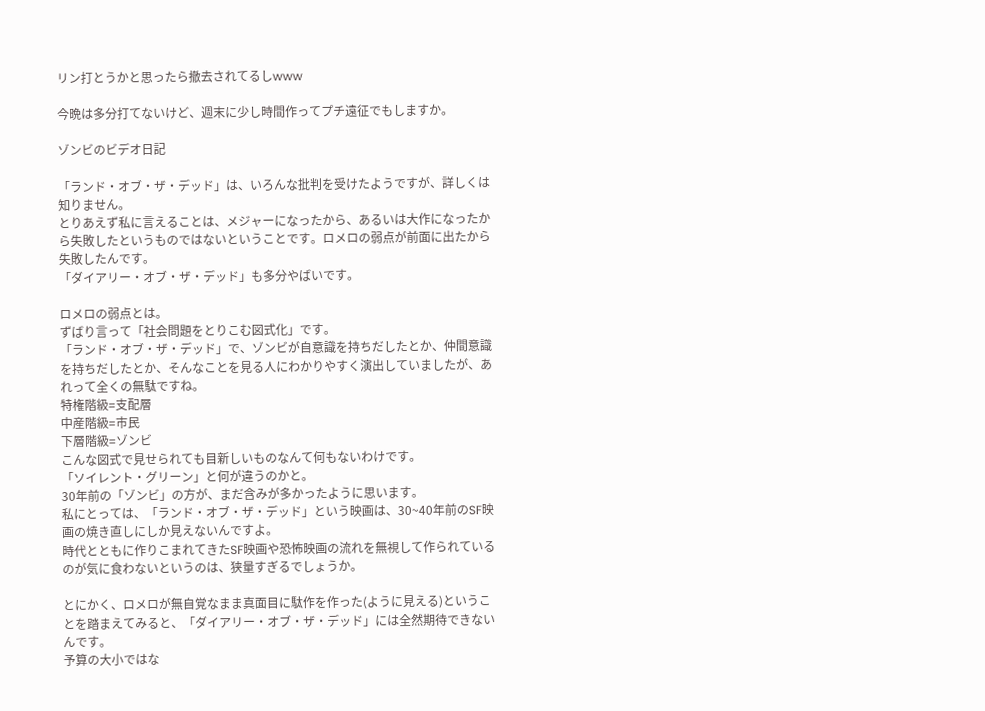リン打とうかと思ったら撤去されてるしwww

今晩は多分打てないけど、週末に少し時間作ってプチ遠征でもしますか。

ゾンビのビデオ日記

「ランド・オブ・ザ・デッド」は、いろんな批判を受けたようですが、詳しくは知りません。
とりあえず私に言えることは、メジャーになったから、あるいは大作になったから失敗したというものではないということです。ロメロの弱点が前面に出たから失敗したんです。
「ダイアリー・オブ・ザ・デッド」も多分やばいです。

ロメロの弱点とは。
ずばり言って「社会問題をとりこむ図式化」です。
「ランド・オブ・ザ・デッド」で、ゾンビが自意識を持ちだしたとか、仲間意識を持ちだしたとか、そんなことを見る人にわかりやすく演出していましたが、あれって全くの無駄ですね。
特権階級=支配層
中産階級=市民
下層階級=ゾンビ
こんな図式で見せられても目新しいものなんて何もないわけです。
「ソイレント・グリーン」と何が違うのかと。
30年前の「ゾンビ」の方が、まだ含みが多かったように思います。
私にとっては、「ランド・オブ・ザ・デッド」という映画は、30~40年前のSF映画の焼き直しにしか見えないんですよ。
時代とともに作りこまれてきたSF映画や恐怖映画の流れを無視して作られているのが気に食わないというのは、狭量すぎるでしょうか。

とにかく、ロメロが無自覚なまま真面目に駄作を作った(ように見える)ということを踏まえてみると、「ダイアリー・オブ・ザ・デッド」には全然期待できないんです。
予算の大小ではな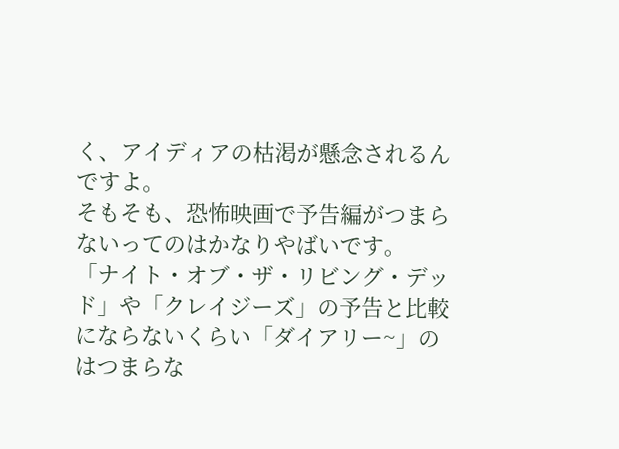く、アイディアの枯渇が懸念されるんですよ。
そもそも、恐怖映画で予告編がつまらないってのはかなりやばいです。
「ナイト・オブ・ザ・リビング・デッド」や「クレイジーズ」の予告と比較にならないくらい「ダイアリー~」のはつまらな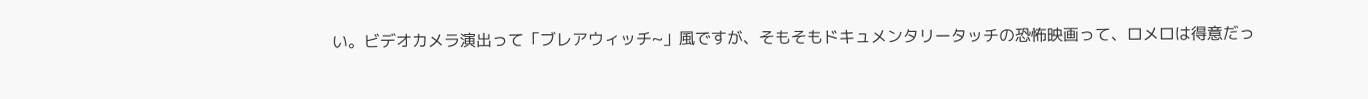い。ビデオカメラ演出って「ブレアウィッチ~」風ですが、そもそもドキュメンタリータッチの恐怖映画って、ロメロは得意だっ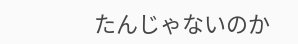たんじゃないのか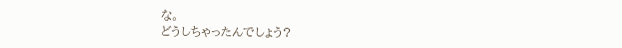な。
どうしちゃったんでしょう?